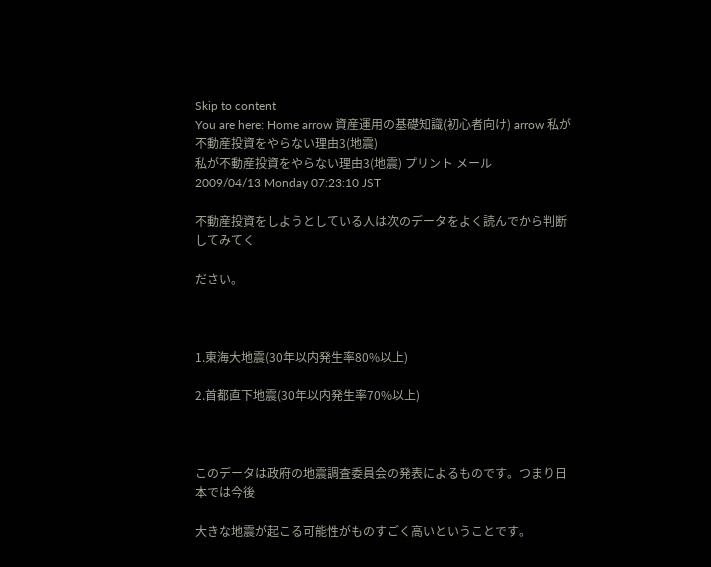Skip to content
You are here: Home arrow 資産運用の基礎知識(初心者向け) arrow 私が不動産投資をやらない理由3(地震)
私が不動産投資をやらない理由3(地震) プリント メール
2009/04/13 Monday 07:23:10 JST

不動産投資をしようとしている人は次のデータをよく読んでから判断してみてく

ださい。



1.東海大地震(30年以内発生率80%以上)

2.首都直下地震(30年以内発生率70%以上)



このデータは政府の地震調査委員会の発表によるものです。つまり日本では今後

大きな地震が起こる可能性がものすごく高いということです。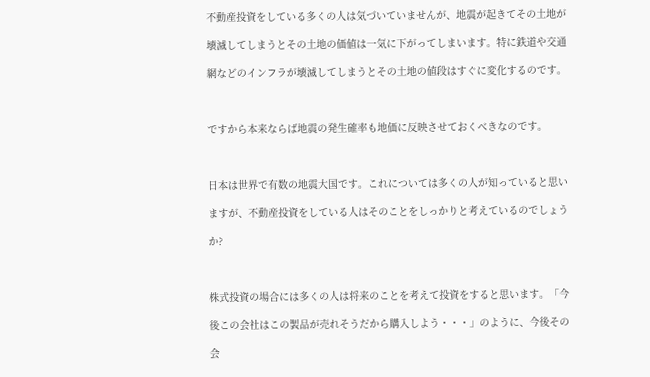不動産投資をしている多くの人は気づいていませんが、地震が起きてその土地が

壊滅してしまうとその土地の価値は一気に下がってしまいます。特に鉄道や交通

網などのインフラが壊滅してしまうとその土地の値段はすぐに変化するのです。



ですから本来ならば地震の発生確率も地価に反映させておくべきなのです。



日本は世界で有数の地震大国です。これについては多くの人が知っていると思い

ますが、不動産投資をしている人はそのことをしっかりと考えているのでしょう

か?



株式投資の場合には多くの人は将来のことを考えて投資をすると思います。「今

後この会社はこの製品が売れそうだから購入しよう・・・」のように、今後その

会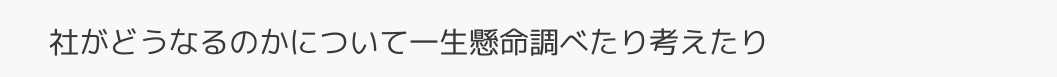社がどうなるのかについて一生懸命調べたり考えたり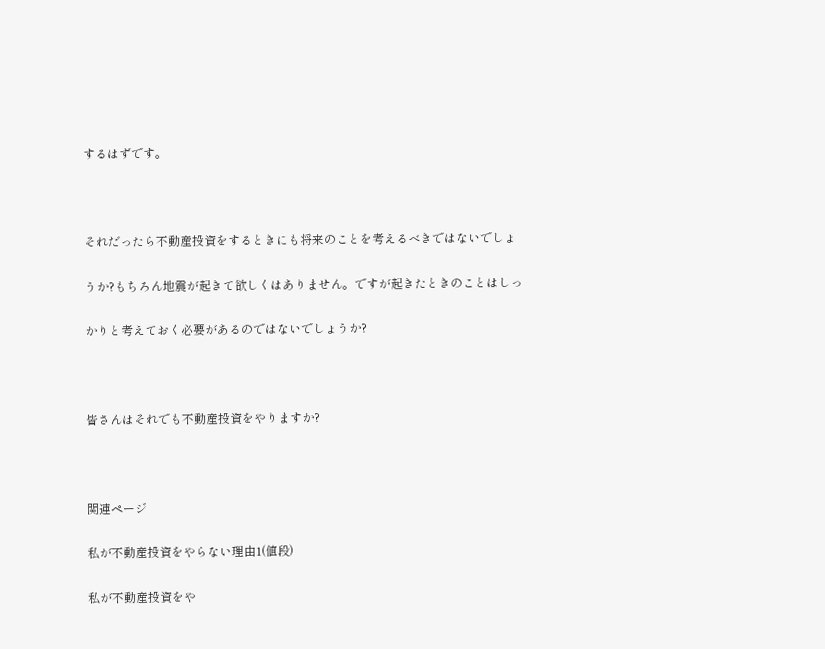するはずです。



それだったら不動産投資をするときにも将来のことを考えるべきではないでしょ

うか?もちろん地震が起きて欲しくはありません。ですが起きたときのことはしっ

かりと考えておく必要があるのではないでしょうか?



皆さんはそれでも不動産投資をやりますか?



関連ページ

私が不動産投資をやらない理由1(値段)

私が不動産投資をや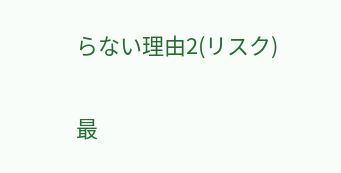らない理由2(リスク)

最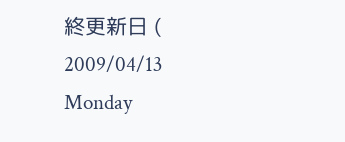終更新日 ( 2009/04/13 Monday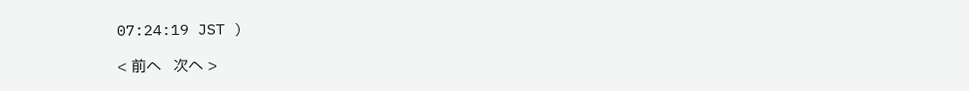07:24:19 JST )

< 前へ   次へ >